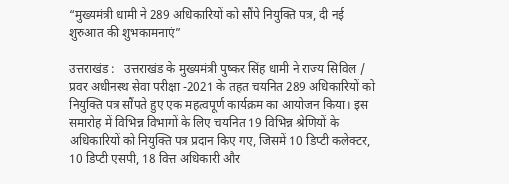“मुख्यमंत्री धामी ने 289 अधिकारियों को सौंपे नियुक्ति पत्र, दी नई शुरुआत की शुभकामनाएं”

उत्तराखंड :   उत्तराखंड के मुख्यमंत्री पुष्कर सिंह धामी ने राज्य सिविल / प्रवर अधीनस्थ सेवा परीक्षा -2021 के तहत चयनित 289 अधिकारियों को नियुक्ति पत्र सौंपते हुए एक महत्वपूर्ण कार्यक्रम का आयोजन किया। इस समारोह में विभिन्न विभागों के लिए चयनित 19 विभिन्न श्रेणियों के अधिकारियों को नियुक्ति पत्र प्रदान किए गए, जिसमें 10 डिप्टी कलेक्टर, 10 डिप्टी एसपी, 18 वित्त अधिकारी और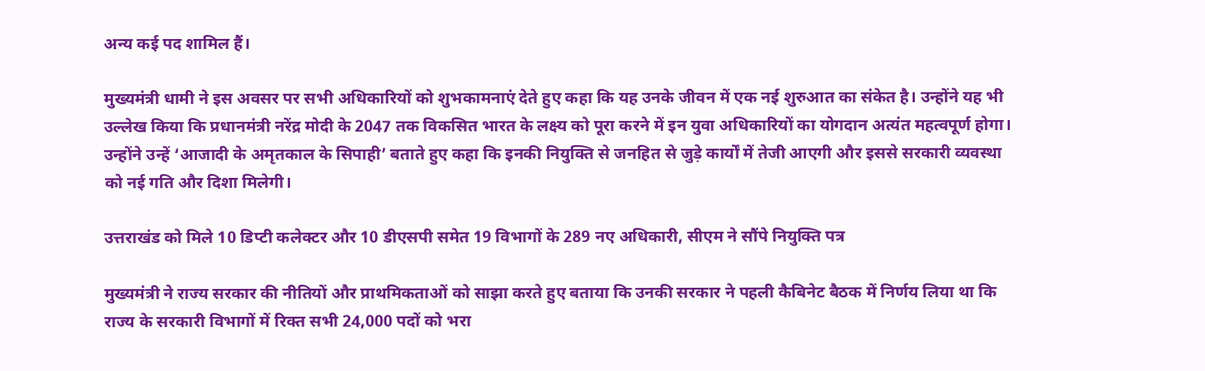अन्य कई पद शामिल हैं।

मुख्यमंत्री धामी ने इस अवसर पर सभी अधिकारियों को शुभकामनाएं देते हुए कहा कि यह उनके जीवन में एक नई शुरुआत का संकेत है। उन्होंने यह भी उल्लेख किया कि प्रधानमंत्री नरेंद्र मोदी के 2047 तक विकसित भारत के लक्ष्य को पूरा करने में इन युवा अधिकारियों का योगदान अत्यंत महत्वपूर्ण होगा। उन्होंने उन्हें ‘आजादी के अमृतकाल के सिपाही’ बताते हुए कहा कि इनकी नियुक्ति से जनहित से जुड़े कार्यों में तेजी आएगी और इससे सरकारी व्यवस्था को नई गति और दिशा मिलेगी।

उत्तराखंड को मिले 10 डिप्टी कलेक्टर और 10 डीएसपी समेत 19 विभागों के 289 नए अधिकारी, सीएम ने सौंपे नियुक्ति पत्र

मुख्यमंत्री ने राज्य सरकार की नीतियों और प्राथमिकताओं को साझा करते हुए बताया कि उनकी सरकार ने पहली कैबिनेट बैठक में निर्णय लिया था कि राज्य के सरकारी विभागों में रिक्त सभी 24,000 पदों को भरा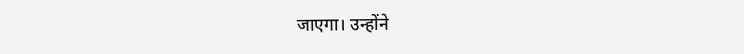जाएगा। उन्होंने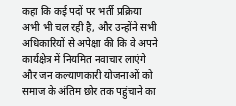कहा कि कई पदों पर भर्ती प्रक्रिया अभी भी चल रही है, और उन्होंने सभी अधिकारियों से अपेक्षा की कि वे अपने कार्यक्षेत्र में नियमित नवाचार लाएंगे और जन कल्याणकारी योजनाओं को समाज के अंतिम छोर तक पहुंचाने का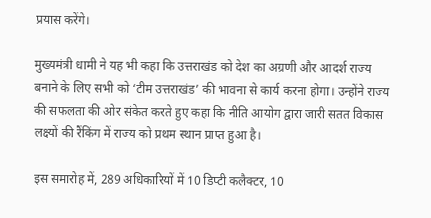प्रयास करेंगे।

मुख्यमंत्री धामी ने यह भी कहा कि उत्तराखंड को देश का अग्रणी और आदर्श राज्य बनाने के लिए सभी को ‘टीम उत्तराखंड’ की भावना से कार्य करना होगा। उन्होंने राज्य की सफलता की ओर संकेत करते हुए कहा कि नीति आयोग द्वारा जारी सतत विकास लक्ष्यों की रैंकिंग में राज्य को प्रथम स्थान प्राप्त हुआ है।

इस समारोह में, 289 अधिकारियों में 10 डिप्टी कलैक्टर, 10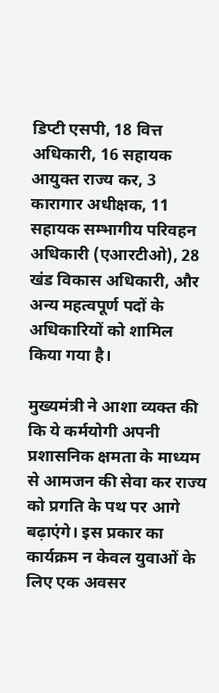डिप्टी एसपी, 18 वित्त अधिकारी, 16 सहायक आयुक्त राज्य कर, 3 कारागार अधीक्षक, 11 सहायक सम्भागीय परिवहन अधिकारी (एआरटीओ), 28 खंड विकास अधिकारी, और अन्य महत्वपूर्ण पदों के अधिकारियों को शामिल किया गया है।

मुख्यमंत्री ने आशा व्यक्त की कि ये कर्मयोगी अपनी प्रशासनिक क्षमता के माध्यम से आमजन की सेवा कर राज्य को प्रगति के पथ पर आगे बढ़ाएंगे। इस प्रकार का कार्यक्रम न केवल युवाओं के लिए एक अवसर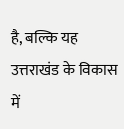है, बल्कि यह उत्तराखंड के विकास में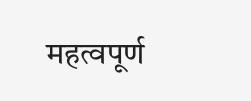महत्वपूर्ण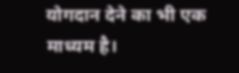योगदान देने का भी एक माध्यम है।